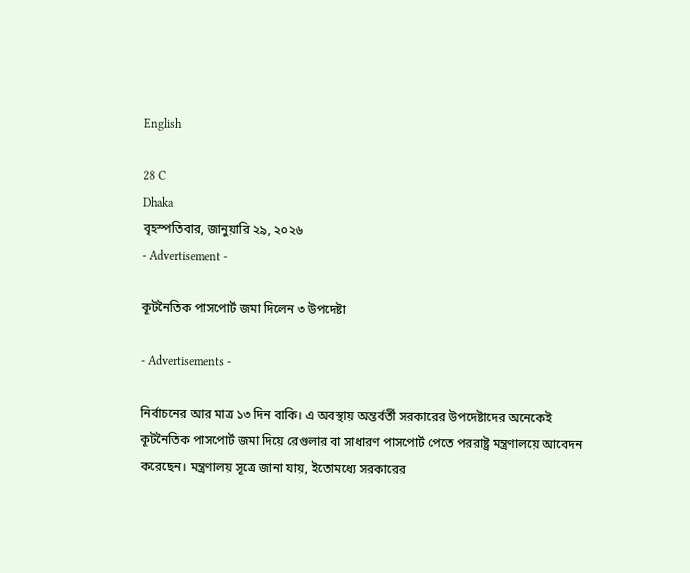English

28 C
Dhaka
বৃহস্পতিবার, জানুয়ারি ২৯, ২০২৬
- Advertisement -

কূটনৈতিক পাসপোর্ট জমা দিলেন ৩ উপদেষ্টা

- Advertisements -

নির্বাচনের আর মাত্র ১৩ দিন বাকি। এ অবস্থায় অন্তর্বর্তী সরকারের উপদেষ্টাদের অনেকেই কূটনৈতিক পাসপোর্ট জমা দিয়ে রেগুলার বা সাধারণ পাসপোর্ট পেতে পররাষ্ট্র মন্ত্রণালয়ে আবেদন করেছেন। মন্ত্রণালয় সূত্রে জানা যায়, ইতোমধ্যে সরকারের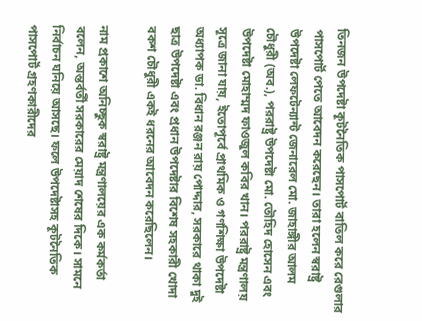তিনজন উপদেষ্টা কূটনৈতিক পাসপোর্ট বাতিল করে রেগুলার পাসপোর্ট পেতে আবেদন করেছেন। তারা হলেন স্বরাষ্ট্র উপদেষ্টা লেফটেন্যান্ট জেনারেল মো. জাহাঙ্গীর আলম চৌধুরী (অব.), পররাষ্ট্র উপদেষ্টা মো. তৌহিদ হোসেন এবং উপদেষ্টা মোহাম্মদ ফাওজুল কবির খান। পররাষ্ট্র মন্ত্রণালয় সূত্রে জানা যায়, ইতোপূর্বে প্রাথমিক ও গণশিক্ষা উপদেষ্টা অধ্যাপক ডা. বিধান রঞ্জন রায় পোদ্দার, সরকারে থাকা দুই ছাত্র উপদেষ্টা এবং প্রধান উপদেষ্টার বিশেষ সহকারী খোদা বকশ চৌধুরী একই ধরনের আবেদন করেছিলেন।

নাম প্রকাশে অনিচ্ছুক স্বরাষ্ট্র মন্ত্রণালয়ের এক কর্মকর্তা বলেন, অন্তর্বর্তী সরকারের মেয়াদ শেষের দিকে। সামনে নির্বাচন ঘনিয়ে আসছে। ফলে উপদেষ্টাসহ কূটনৈতিক পাসপোর্ট গ্রহণকারীদের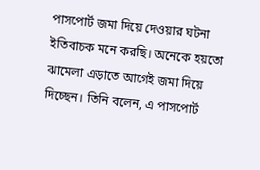পাসপোর্ট জমা দিয়ে দেওয়ার ঘটনা ইতিবাচক মনে করছি। অনেকে হয়তো ঝামেলা এড়াতে আগেই জমা দিয়ে দিচ্ছেন। তিনি বলেন, এ পাসপোর্ট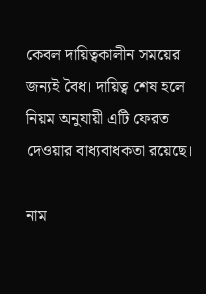কেবল দায়িত্বকালীন সময়ের জন্যই বৈধ। দায়িত্ব শেষ হলে নিয়ম অনুযায়ী এটি ফেরত দেওয়ার বাধ্যবাধকতা রয়েছে।

নাম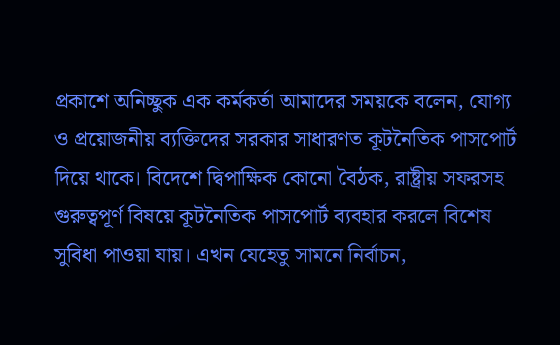প্রকাশে অনিচ্ছুক এক কর্মকর্তা আমাদের সময়কে বলেন, যোগ্য ও প্রয়োজনীয় ব্যক্তিদের সরকার সাধারণত কূটনৈতিক পাসপোর্ট দিয়ে থাকে। বিদেশে দ্বিপাক্ষিক কোনো বৈঠক, রাষ্ট্রীয় সফরসহ গুরুত্বপূর্ণ বিষয়ে কূটনৈতিক পাসপোর্ট ব্যবহার করলে বিশেষ সুবিধা পাওয়া যায়। এখন যেহেতু সামনে নির্বাচন,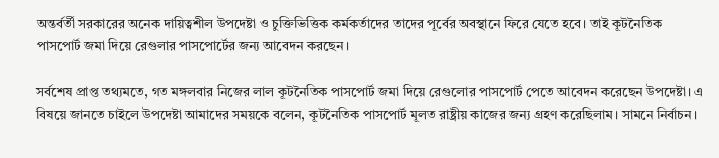অন্তর্বর্তী সরকারের অনেক দায়িত্বশীল উপদেষ্টা ও চুক্তিভিত্তিক কর্মকর্তাদের তাদের পূর্বের অবস্থানে ফিরে যেতে হবে। তাই কূটনৈতিক পাসপোর্ট জমা দিয়ে রেগুলার পাসপোর্টের জন্য আবেদন করছেন।

সর্বশেষ প্রাপ্ত তথ্যমতে, গত মঙ্গলবার নিজের লাল কূটনৈতিক পাসপোর্ট জমা দিয়ে রেগুলোর পাসপোর্ট পেতে আবেদন করেছেন উপদেষ্টা। এ বিষয়ে জানতে চাইলে উপদেষ্টা আমাদের সময়কে বলেন, কূটনৈতিক পাসপোর্ট মূলত রাষ্ট্রীয় কাজের জন্য গ্রহণ করেছিলাম। সামনে নির্বাচন।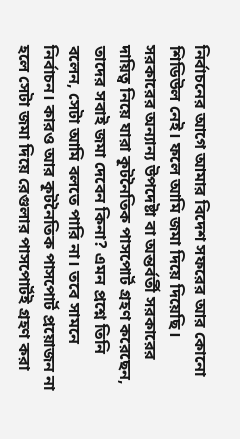নির্বাচনের আগে আমার বিদেশ সফরের আর কোনো শিডিউল নেই। ফলে আমি জমা দিয়ে দিয়েছি। সরকারের অন্যান্য উপদেষ্টা বা অন্তর্বর্তী সরকারের দায়িত্ব নিয়ে যারা কূটনৈতিক পাসপোর্ট গ্রহণ করেছেন, তাদের সবাই জমা দেবেন কিনা? এমন প্রশ্নে তিনি বলেন, সেটা আমি বলতে পারি না। তবে সামনে নির্বাচন। কারও আর কূটনৈতিক পাসপোর্ট প্রয়োজন না হলে সেটা জমা দিয়ে রেগুলার পাসপোর্টই গ্রহণ করা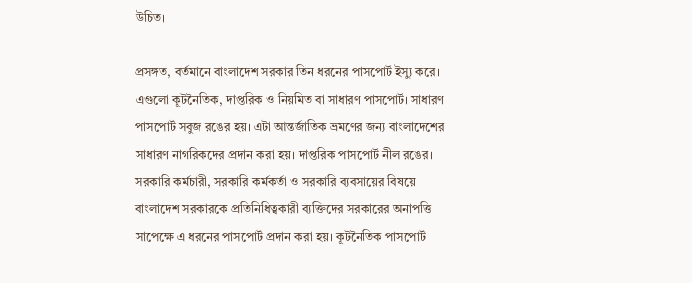উচিত।

প্রসঙ্গত, বর্তমানে বাংলাদেশ সরকার তিন ধরনের পাসপোর্ট ইস্যু করে। এগুলো কূটনৈতিক, দাপ্তরিক ও নিয়মিত বা সাধারণ পাসপোর্ট। সাধারণ পাসপোর্ট সবুজ রঙের হয়। এটা আন্তর্জাতিক ভ্রমণের জন্য বাংলাদেশের সাধারণ নাগরিকদের প্রদান করা হয়। দাপ্তরিক পাসপোর্ট নীল রঙের। সরকারি কর্মচারী, সরকারি কর্মকর্তা ও সরকারি ব্যবসায়ের বিষয়ে বাংলাদেশ সরকারকে প্রতিনিধিত্বকারী ব্যক্তিদের সরকারের অনাপত্তি সাপেক্ষে এ ধরনের পাসপোর্ট প্রদান করা হয়। কূটনৈতিক পাসপোর্ট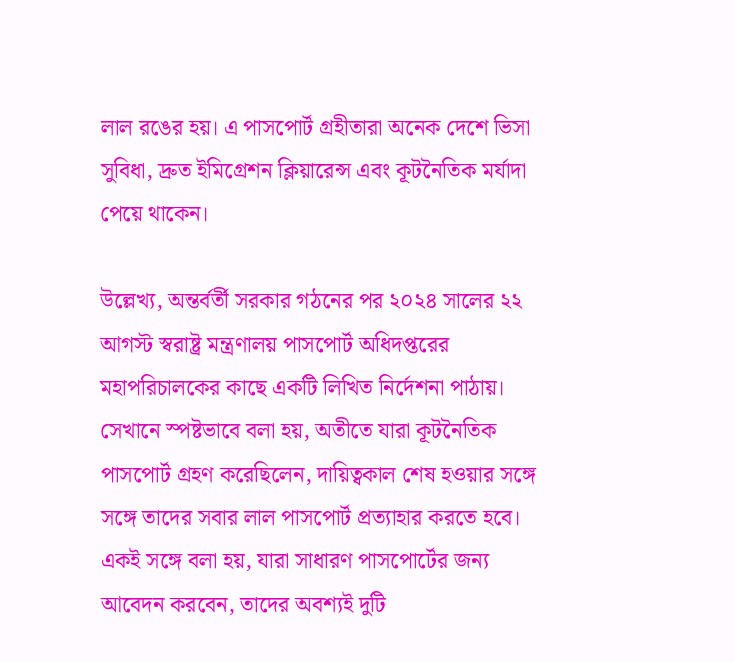লাল রঙের হয়। এ পাসপোর্ট গ্রহীতারা অনেক দেশে ভিসা সুবিধা, দ্রুত ইমিগ্রেশন ক্লিয়ারেন্স এবং কূটনৈতিক মর্যাদা পেয়ে থাকেন।

উল্লেখ্য, অন্তর্বর্তী সরকার গঠনের পর ২০২৪ সালের ২২ আগস্ট স্বরাষ্ট্র মন্ত্রণালয় পাসপোর্ট অধিদপ্তরের মহাপরিচালকের কাছে একটি লিখিত নির্দেশনা পাঠায়। সেখানে স্পষ্টভাবে বলা হয়, অতীতে যারা কূটনৈতিক পাসপোর্ট গ্রহণ করেছিলেন, দায়িত্বকাল শেষ হওয়ার সঙ্গে সঙ্গে তাদের সবার লাল পাসপোর্ট প্রত্যাহার করতে হবে। একই সঙ্গে বলা হয়, যারা সাধারণ পাসপোর্টের জন্য আবেদন করবেন, তাদের অবশ্যই দুটি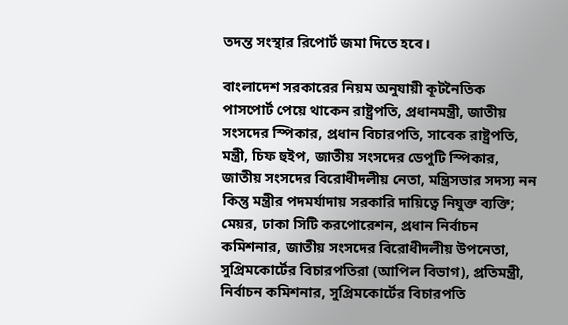তদন্ত সংস্থার রিপোর্ট জমা দিতে হবে।

বাংলাদেশ সরকারের নিয়ম অনুযায়ী কূটনৈতিক পাসপোর্ট পেয়ে থাকেন রাষ্ট্রপতি, প্রধানমন্ত্রী, জাতীয় সংসদের স্পিকার, প্রধান বিচারপতি, সাবেক রাষ্ট্রপতি, মন্ত্রী, চিফ হুইপ, জাতীয় সংসদের ডেপুটি স্পিকার, জাতীয় সংসদের বিরোধীদলীয় নেতা, মন্ত্রিসভার সদস্য নন কিন্তু মন্ত্রীর পদমর্যাদায় সরকারি দায়িত্বে নিযুক্ত ব্যক্তি; মেয়র, ঢাকা সিটি করপোরেশন, প্রধান নির্বাচন কমিশনার, জাতীয় সংসদের বিরোধীদলীয় উপনেতা, সুপ্রিমকোর্টের বিচারপতিরা (আপিল বিভাগ), প্রতিমন্ত্রী, নির্বাচন কমিশনার, সুপ্রিমকোর্টের বিচারপতি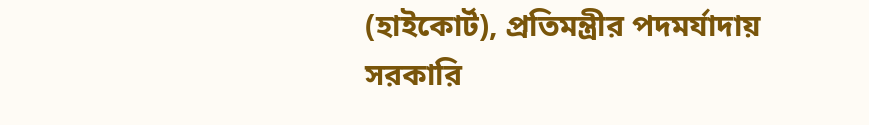(হাইকোর্ট), প্রতিমন্ত্রীর পদমর্যাদায় সরকারি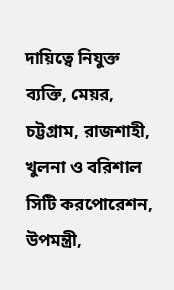দায়িত্বে নিযুক্ত ব্যক্তি, মেয়র, চট্টগ্রাম, রাজশাহী, খুলনা ও বরিশাল সিটি করপোরেশন, উপমন্ত্রী,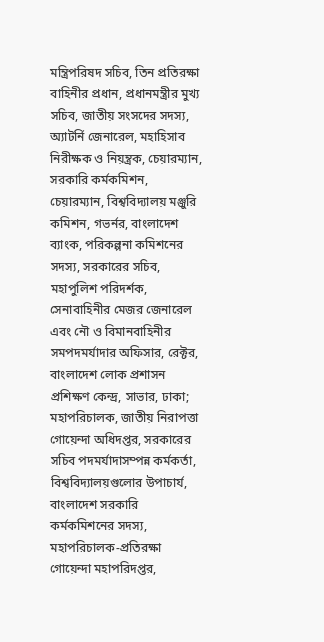মন্ত্রিপরিষদ সচিব, তিন প্রতিরক্ষা বাহিনীর প্রধান, প্রধানমন্ত্রীর মুখ্য সচিব, জাতীয় সংসদের সদস্য, অ্যাটর্নি জেনারেল, মহাহিসাব নিরীক্ষক ও নিয়ন্ত্রক, চেয়ারম্যান, সরকারি কর্মকমিশন, চেয়ারম্যান, বিশ্ববিদ্যালয় মঞ্জুরি কমিশন, গভর্নর, বাংলাদেশ ব্যাংক, পরিকল্পনা কমিশনের সদস্য, সরকারের সচিব, মহাপুলিশ পরিদর্শক, সেনাবাহিনীর মেজর জেনারেল এবং নৌ ও বিমানবাহিনীর সমপদমর্যাদার অফিসার, রেক্টর, বাংলাদেশ লোক প্রশাসন প্রশিক্ষণ কেন্দ্র, সাভার, ঢাকা; মহাপরিচালক, জাতীয় নিরাপত্তা গোয়েন্দা অধিদপ্তর, সরকারের সচিব পদমর্যাদাসম্পন্ন কর্মকর্তা, বিশ্ববিদ্যালয়গুলোর উপাচার্য, বাংলাদেশ সরকারি কর্মকমিশনের সদস্য, মহাপরিচালক-প্রতিরক্ষা গোয়েন্দা মহাপরিদপ্তর,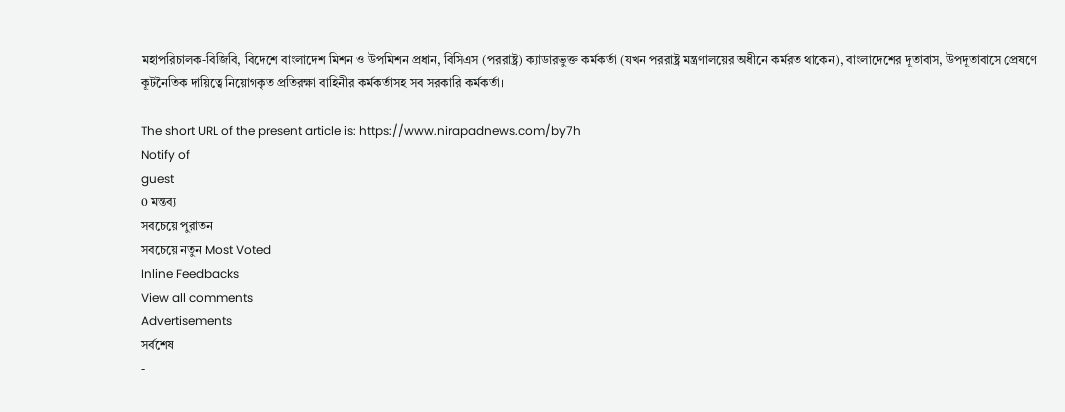মহাপরিচালক-বিজিবি, বিদেশে বাংলাদেশ মিশন ও উপমিশন প্রধান, বিসিএস (পররাষ্ট্র) ক্যাডারভুক্ত কর্মকর্তা (যখন পররাষ্ট্র মন্ত্রণালয়ের অধীনে কর্মরত থাকেন), বাংলাদেশের দূতাবাস, উপদূতাবাসে প্রেষণে কূটনৈতিক দায়িত্বে নিয়োগকৃত প্রতিরক্ষা বাহিনীর কর্মকর্তাসহ সব সরকারি কর্মকর্তা।

The short URL of the present article is: https://www.nirapadnews.com/by7h
Notify of
guest
0 মন্তব্য
সবচেয়ে পুরাতন
সবচেয়ে নতুন Most Voted
Inline Feedbacks
View all comments
Advertisements
সর্বশেষ
-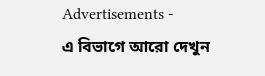Advertisements -
এ বিভাগে আরো দেখুন